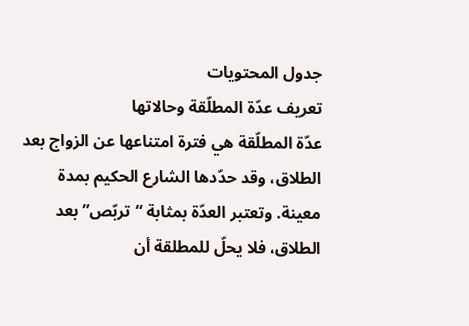جدول المحتويات
تعريف عدّة المطلّقة وحالاتها
عدّة المطلّقة هي فترة امتناعها عن الزواج بعد الطلاق، وقد حدّدها الشارع الحكيم بمدة معينة. وتعتبر العدّة بمثابة “تربّص” بعد الطلاق، فلا يحلّ للمطلقة أن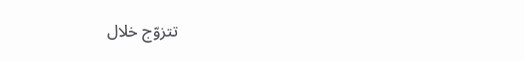تتزوّج خلال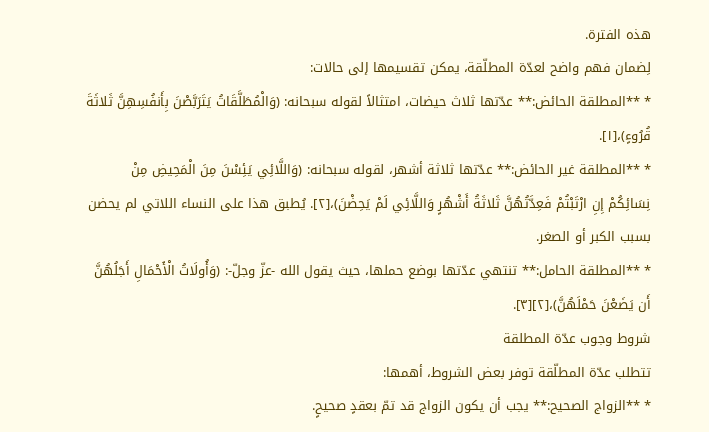هذه الفترة.
لِضمان فهم واضح لعدّة المطلّقة، يمكن تقسيمها إلى حالات:
* **المطلقة الحائض:** عدّتها ثلاث حيضات، امتثالاً لقوله سبحانه: (وَالْمُطَلَّقَاتُ يَتَرَبَّصْنَ بِأَنفُسِهِنَّ ثَلاثَةَ قُرُوءٍ)،[١].
* **المطلقة غير الحائض:** عدّتها ثلاثة أشهر، لقوله سبحانه: (وَاللَّائِي يَئِسْنَ مِنَ الْمَحِيضِ مِنْ نِسَائِكُمْ إِنِ ارْتَبْتُمْ فَعِدَّتُهُنَّ ثَلاثَةُ أَشْهُرٍ وَاللَّائِي لَمْ يَحِضْنَ)،[٢]. يُطبق هذا على النساء اللاتي لم يحضن بسبب الكبر أو الصغر.
* **المطلقة الحامل:** تنتهي عدّتها بوضع حملها، حيث يقول الله -عزّ وجلّ-: (وَأُولَاتُ الْأَحْمَالِ أَجَلُهُنَّ أَن يَضَعْنَ حَمْلَهُنَّ)،[٢][٣].
شروط وجوب عدّة المطلقة
تتطلب عدّة المطلّقة توفر بعض الشروط، أهمها:
* **الزواج الصحيح:** يجب أن يكون الزواج قد تمّ بعقدٍ صحيحٍ.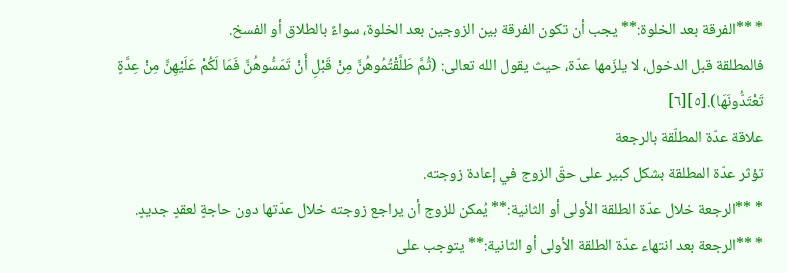* **الفرقة بعد الخلوة:** يجب أن تكون الفرقة بين الزوجين بعد الخلوة، سواءً بالطلاق أو الفسخ.
فالمطلقة قبل الدخول، لا يلزَمها عدّة، حيث يقول الله تعالى: (ثُمَّ طَلَّقْتُمُوهُنَّ مِنْ قَبْلِ أَنْ تَمَسُّوهُنَّ فَمَا لَكُمْ عَلَيْهِنَّ مِنْ عِدَّةٍ تَعْتَدُّونَهَا).[٥][٦]
علاقة عدّة المطلّقة بالرجعة
تؤثر عدّة المطلقة بشكل كبير على حقّ الزوج في إعادة زوجته.
* **الرجعة خلال عدّة الطلقة الأولى أو الثانية:** يُمكن للزوج أن يراجع زوجته خلال عدّتها دون حاجةٍ لعقدٍ جديدٍ.
* **الرجعة بعد انتهاء عدّة الطلقة الأولى أو الثانية:** يتوجب على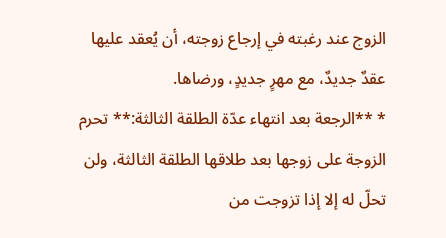الزوج عند رغبته في إرجاع زوجته، أن يُعقد عليها عقدٌ جديدٌ، مع مهرٍ جديدٍ، ورضاها.
* **الرجعة بعد انتهاء عدّة الطلقة الثالثة:** تحرم الزوجة على زوجها بعد طلاقها الطلقة الثالثة، ولن تحلّ له إلا إذا تزوجت من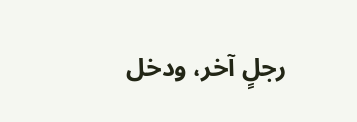رجلٍ آخر، ودخل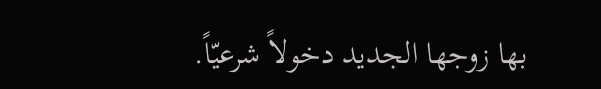بها زوجها الجديد دخولاً شرعيّاً.